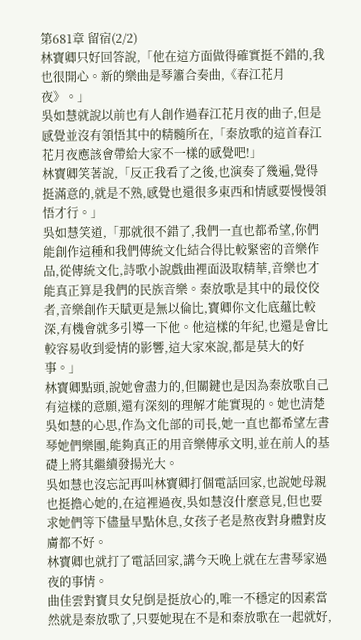第681章 留宿(2/2)
林寶卿只好回答說,「他在這方面做得確實挺不錯的,我也很開心。新的樂曲是琴簫合奏曲,《春江花月夜》。」
吳如慧就說以前也有人創作過春江花月夜的曲子,但是感覺並沒有領悟其中的精髓所在,「秦放歌的這首春江花月夜應該會帶給大家不一樣的感覺吧!」
林寶卿笑著說,「反正我看了之後,也演奏了幾遍,覺得挺滿意的,就是不熟,感覺也還很多東西和情感要慢慢領悟才行。」
吳如慧笑道,「那就很不錯了,我們一直也都希望,你們能創作這種和我們傳統文化結合得比較緊密的音樂作品,從傳統文化,詩歌小說戲曲裡面汲取精華,音樂也才能真正算是我們的民族音樂。秦放歌是其中的最佼佼者,音樂創作天賦更是無以倫比,寶卿你文化底蘊比較深,有機會就多引導一下他。他這樣的年紀,也還是會比較容易收到愛情的影響,這大家來說,都是莫大的好事。」
林寶卿點頭,說她會盡力的,但關鍵也是因為秦放歌自己有這樣的意願,還有深刻的理解才能實現的。她也清楚吳如慧的心思,作為文化部的司長,她一直也都希望左書琴她們樂團,能夠真正的用音樂傳承文明,並在前人的基礎上將其繼續發揚光大。
吳如慧也沒忘記再叫林寶卿打個電話回家,也說她母親也挺擔心她的,在這裡過夜,吳如慧沒什麼意見,但也要求她們等下儘量早點休息,女孩子老是熬夜對身體對皮膚都不好。
林寶卿也就打了電話回家,講今天晚上就在左書琴家過夜的事情。
曲佳雲對寶貝女兒倒是挺放心的,唯一不穩定的因素當然就是秦放歌了,只要她現在不是和秦放歌在一起就好,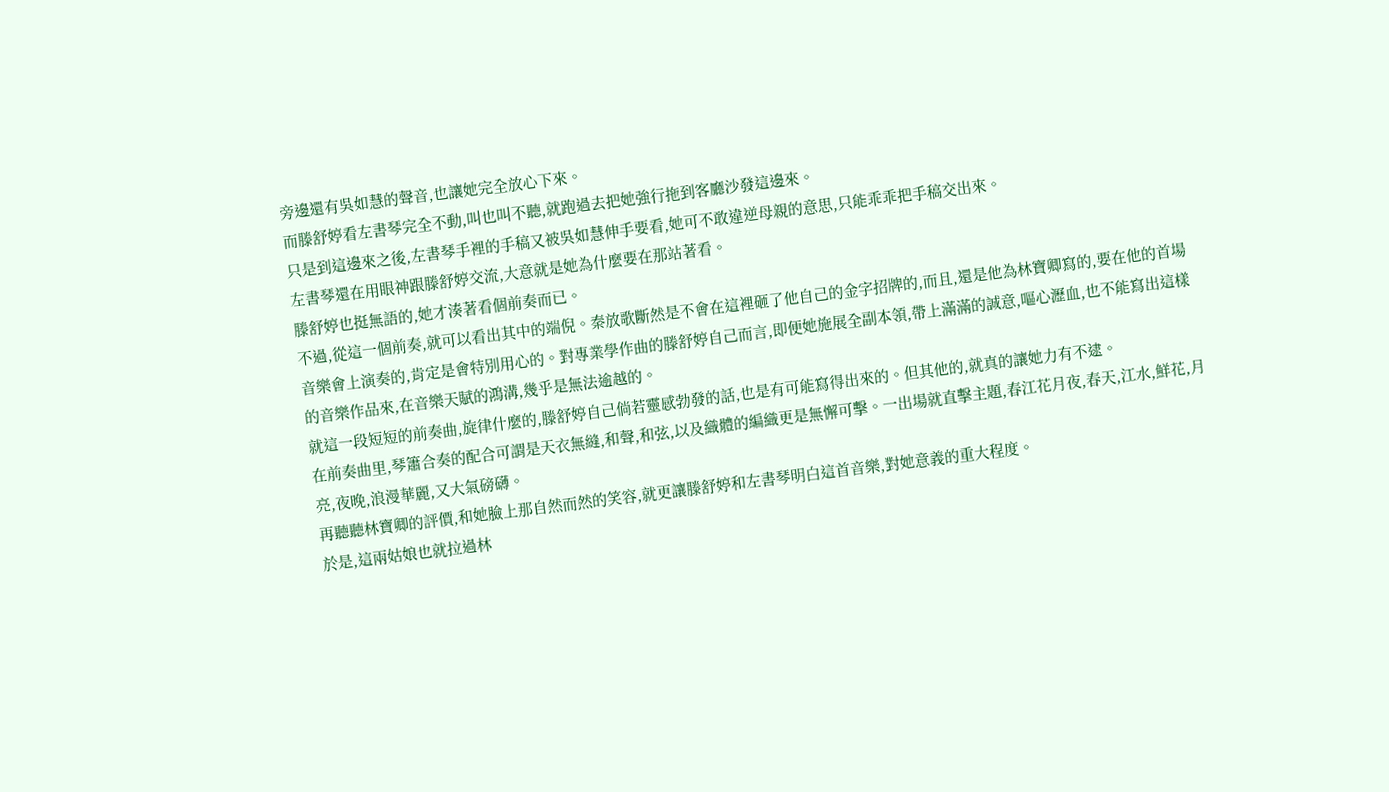旁邊還有吳如慧的聲音,也讓她完全放心下來。
而滕舒婷看左書琴完全不動,叫也叫不聽,就跑過去把她強行拖到客廳沙發這邊來。
只是到這邊來之後,左書琴手裡的手稿又被吳如慧伸手要看,她可不敢違逆母親的意思,只能乖乖把手稿交出來。
左書琴還在用眼神跟滕舒婷交流,大意就是她為什麼要在那站著看。
滕舒婷也挺無語的,她才湊著看個前奏而已。
不過,從這一個前奏,就可以看出其中的端倪。秦放歌斷然是不會在這裡砸了他自己的金字招牌的,而且,還是他為林寶卿寫的,要在他的首場音樂會上演奏的,肯定是會特別用心的。對專業學作曲的滕舒婷自己而言,即便她施展全副本領,帶上滿滿的誠意,嘔心瀝血,也不能寫出這樣的音樂作品來,在音樂天賦的鴻溝,幾乎是無法逾越的。
就這一段短短的前奏曲,旋律什麼的,滕舒婷自己倘若靈感勃發的話,也是有可能寫得出來的。但其他的,就真的讓她力有不逮。
在前奏曲里,琴簫合奏的配合可謂是天衣無縫,和聲,和弦,以及織體的編織更是無懈可擊。一出場就直擊主題,春江花月夜,春天,江水,鮮花,月亮,夜晚,浪漫華麗,又大氣磅礴。
再聽聽林寶卿的評價,和她臉上那自然而然的笑容,就更讓滕舒婷和左書琴明白這首音樂,對她意義的重大程度。
於是,這兩姑娘也就拉過林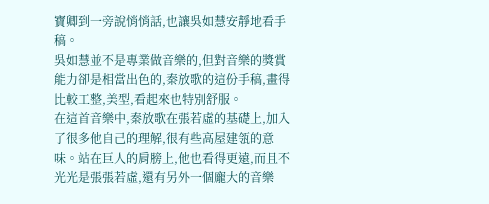寶卿到一旁說悄悄話,也讓吳如慧安靜地看手稿。
吳如慧並不是專業做音樂的,但對音樂的獎賞能力卻是相當出色的,秦放歌的這份手稿,畫得比較工整,美型,看起來也特別舒服。
在這首音樂中,秦放歌在張若虛的基礎上,加入了很多他自己的理解,很有些高屋建瓴的意味。站在巨人的肩膀上,他也看得更遠,而且不光光是張張若虛,還有另外一個龐大的音樂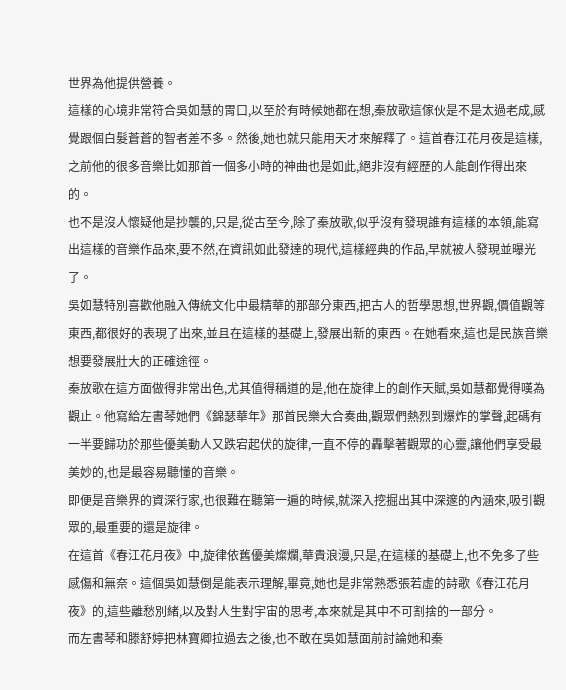世界為他提供營養。
這樣的心境非常符合吳如慧的胃口,以至於有時候她都在想,秦放歌這傢伙是不是太過老成,感覺跟個白髮蒼蒼的智者差不多。然後,她也就只能用天才來解釋了。這首春江花月夜是這樣,之前他的很多音樂比如那首一個多小時的神曲也是如此,絕非沒有經歷的人能創作得出來的。
也不是沒人懷疑他是抄襲的,只是,從古至今,除了秦放歌,似乎沒有發現誰有這樣的本領,能寫出這樣的音樂作品來,要不然,在資訊如此發達的現代,這樣經典的作品,早就被人發現並曝光了。
吳如慧特別喜歡他融入傳統文化中最精華的那部分東西,把古人的哲學思想,世界觀,價值觀等東西,都很好的表現了出來,並且在這樣的基礎上,發展出新的東西。在她看來,這也是民族音樂想要發展壯大的正確途徑。
秦放歌在這方面做得非常出色,尤其值得稱道的是,他在旋律上的創作天賦,吳如慧都覺得嘆為觀止。他寫給左書琴她們《錦瑟華年》那首民樂大合奏曲,觀眾們熱烈到爆炸的掌聲,起碼有一半要歸功於那些優美動人又跌宕起伏的旋律,一直不停的轟擊著觀眾的心靈,讓他們享受最美妙的,也是最容易聽懂的音樂。
即便是音樂界的資深行家,也很難在聽第一遍的時候,就深入挖掘出其中深邃的內涵來,吸引觀眾的,最重要的還是旋律。
在這首《春江花月夜》中,旋律依舊優美燦爛,華貴浪漫,只是,在這樣的基礎上,也不免多了些感傷和無奈。這個吳如慧倒是能表示理解,畢竟,她也是非常熟悉張若虛的詩歌《春江花月夜》的,這些離愁別緒,以及對人生對宇宙的思考,本來就是其中不可割捨的一部分。
而左書琴和滕舒婷把林寶卿拉過去之後,也不敢在吳如慧面前討論她和秦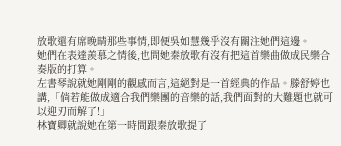放歌還有席晚晴那些事情,即便吳如慧幾乎沒有關注她們這邊。
她們在表達羨慕之情後,也問她秦放歌有沒有把這首樂曲做成民樂合奏版的打算。
左書琴說就她剛剛的觀感而言,這絕對是一首經典的作品。滕舒婷也講,「倘若能做成適合我們樂團的音樂的話,我們面對的大難題也就可以迎刃而解了!」
林寶卿就說她在第一時間跟秦放歌提了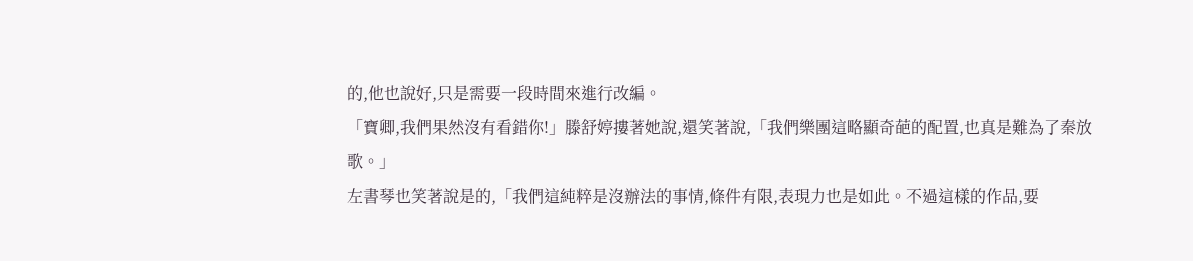的,他也說好,只是需要一段時間來進行改編。
「寶卿,我們果然沒有看錯你!」滕舒婷摟著她說,還笑著說,「我們樂團這略顯奇葩的配置,也真是難為了秦放歌。」
左書琴也笑著說是的,「我們這純粹是沒辦法的事情,條件有限,表現力也是如此。不過這樣的作品,要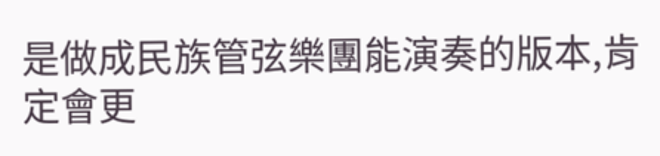是做成民族管弦樂團能演奏的版本,肯定會更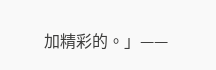加精彩的。」——